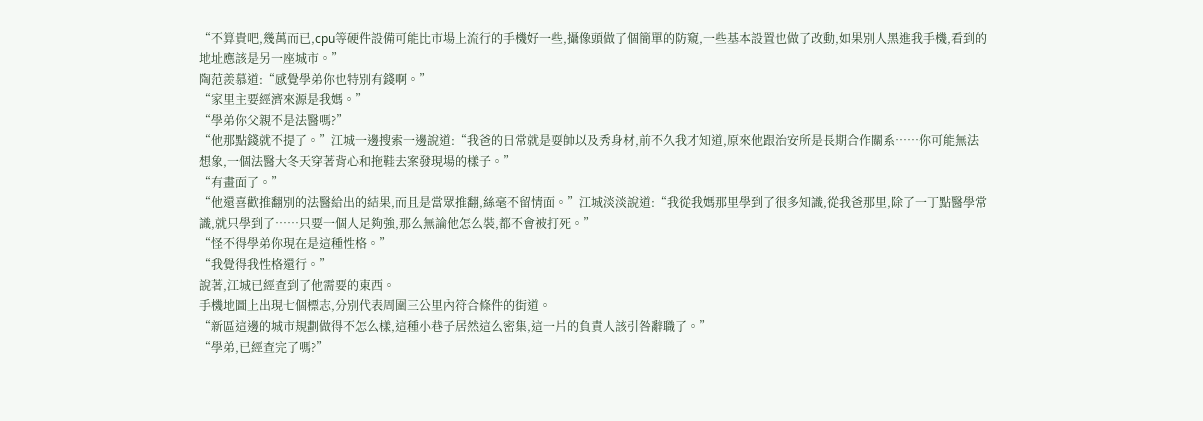“不算貴吧,幾萬而已,cpu等硬件設備可能比市場上流行的手機好一些,攝像頭做了個簡單的防窺,一些基本設置也做了改動,如果別人黑進我手機,看到的地址應該是另一座城市。”
陶范羨慕道:“感覺學弟你也特別有錢啊。”
“家里主要經濟來源是我媽。”
“學弟你父親不是法醫嗎?”
“他那點錢就不提了。”江城一邊搜索一邊說道:“我爸的日常就是耍帥以及秀身材,前不久我才知道,原來他跟治安所是長期合作關系……你可能無法想象,一個法醫大冬天穿著背心和拖鞋去案發現場的樣子。”
“有畫面了。”
“他還喜歡推翻別的法醫給出的結果,而且是當眾推翻,絲毫不留情面。”江城淡淡說道:“我從我媽那里學到了很多知識,從我爸那里,除了一丁點醫學常識,就只學到了……只要一個人足夠強,那么無論他怎么裝,都不會被打死。”
“怪不得學弟你現在是這種性格。”
“我覺得我性格還行。”
說著,江城已經查到了他需要的東西。
手機地圖上出現七個標志,分別代表周圍三公里內符合條件的街道。
“新區這邊的城市規劃做得不怎么樣,這種小巷子居然這么密集,這一片的負責人該引咎辭職了。”
“學弟,已經查完了嗎?”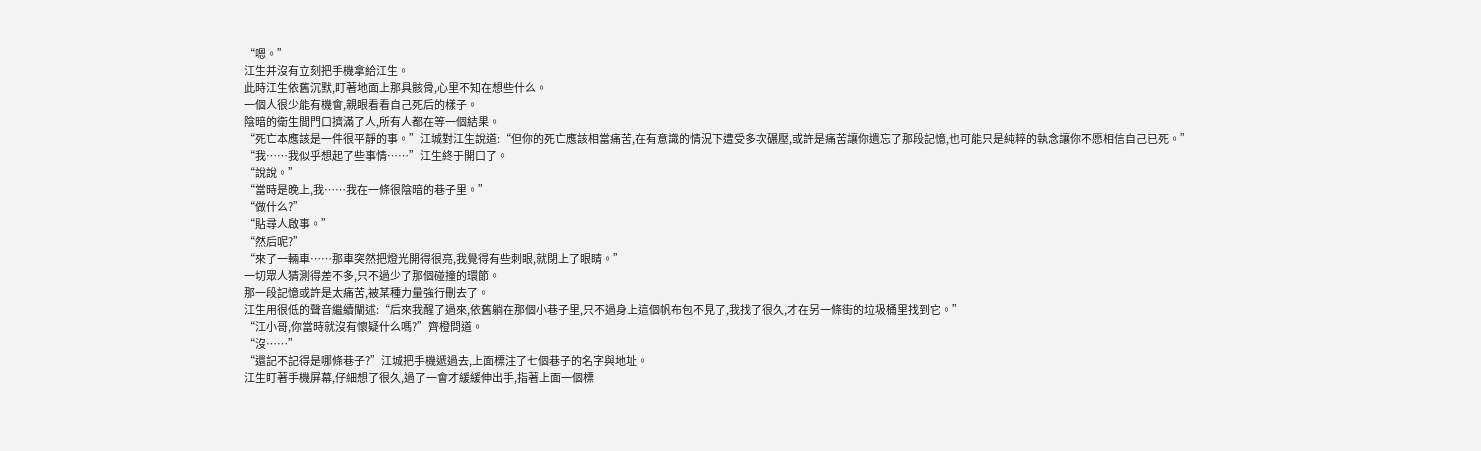“嗯。”
江生并沒有立刻把手機拿給江生。
此時江生依舊沉默,盯著地面上那具骸骨,心里不知在想些什么。
一個人很少能有機會,親眼看看自己死后的樣子。
陰暗的衛生間門口擠滿了人,所有人都在等一個結果。
“死亡本應該是一件很平靜的事。”江城對江生說道:“但你的死亡應該相當痛苦,在有意識的情況下遭受多次碾壓,或許是痛苦讓你遺忘了那段記憶,也可能只是純粹的執念讓你不愿相信自己已死。”
“我……我似乎想起了些事情……”江生終于開口了。
“說說。”
“當時是晚上,我……我在一條很陰暗的巷子里。”
“做什么?”
“貼尋人啟事。”
“然后呢?”
“來了一輛車……那車突然把燈光開得很亮,我覺得有些刺眼,就閉上了眼睛。”
一切眾人猜測得差不多,只不過少了那個碰撞的環節。
那一段記憶或許是太痛苦,被某種力量強行刪去了。
江生用很低的聲音繼續闡述:“后來我醒了過來,依舊躺在那個小巷子里,只不過身上這個帆布包不見了,我找了很久,才在另一條街的垃圾桶里找到它。”
“江小哥,你當時就沒有懷疑什么嗎?”齊橙問道。
“沒……”
“還記不記得是哪條巷子?”江城把手機遞過去,上面標注了七個巷子的名字與地址。
江生盯著手機屏幕,仔細想了很久,過了一會才緩緩伸出手,指著上面一個標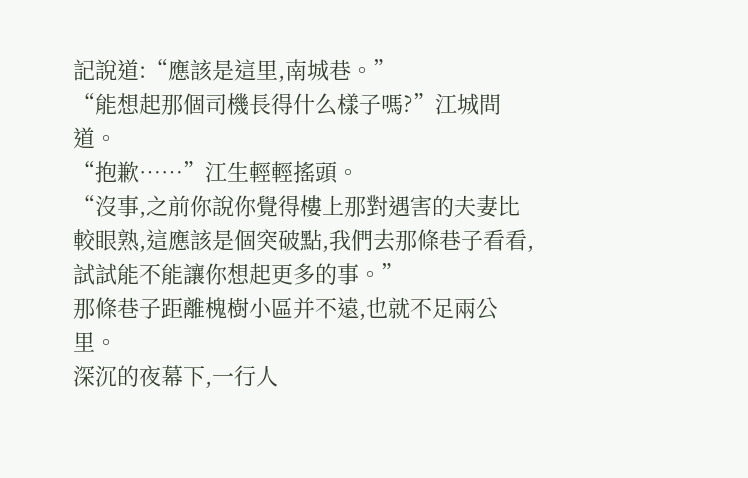記說道:“應該是這里,南城巷。”
“能想起那個司機長得什么樣子嗎?”江城問道。
“抱歉……”江生輕輕搖頭。
“沒事,之前你說你覺得樓上那對遇害的夫妻比較眼熟,這應該是個突破點,我們去那條巷子看看,試試能不能讓你想起更多的事。”
那條巷子距離槐樹小區并不遠,也就不足兩公里。
深沉的夜幕下,一行人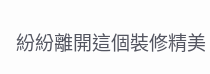紛紛離開這個裝修精美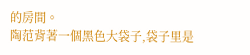的房間。
陶范背著一個黑色大袋子,袋子里是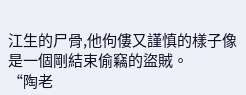江生的尸骨,他佝僂又謹慎的樣子像是一個剛結束偷竊的盜賊。
“陶老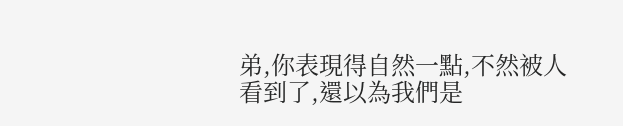弟,你表現得自然一點,不然被人看到了,還以為我們是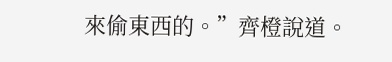來偷東西的。”齊橙說道。